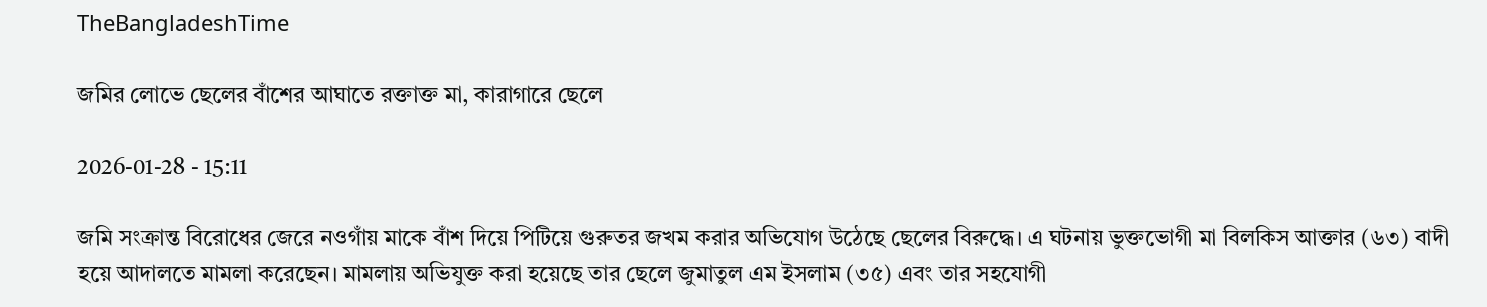TheBangladeshTime

জমির লোভে ছেলের বাঁশের আঘাতে রক্তাক্ত মা, কারাগারে ছেলে

2026-01-28 - 15:11

জমি সংক্রান্ত বিরোধের জেরে নওগাঁয় মাকে বাঁশ দিয়ে পিটিয়ে গুরুতর জখম করার অভিযোগ উঠেছে ছেলের বিরুদ্ধে। এ ঘটনায় ভুক্তভোগী মা বিলকিস আক্তার (৬৩) বাদী হয়ে আদালতে মামলা করেছেন। মামলায় অভিযুক্ত করা হয়েছে তার ছেলে জুমাতুল এম ইসলাম (৩৫) এবং তার সহযোগী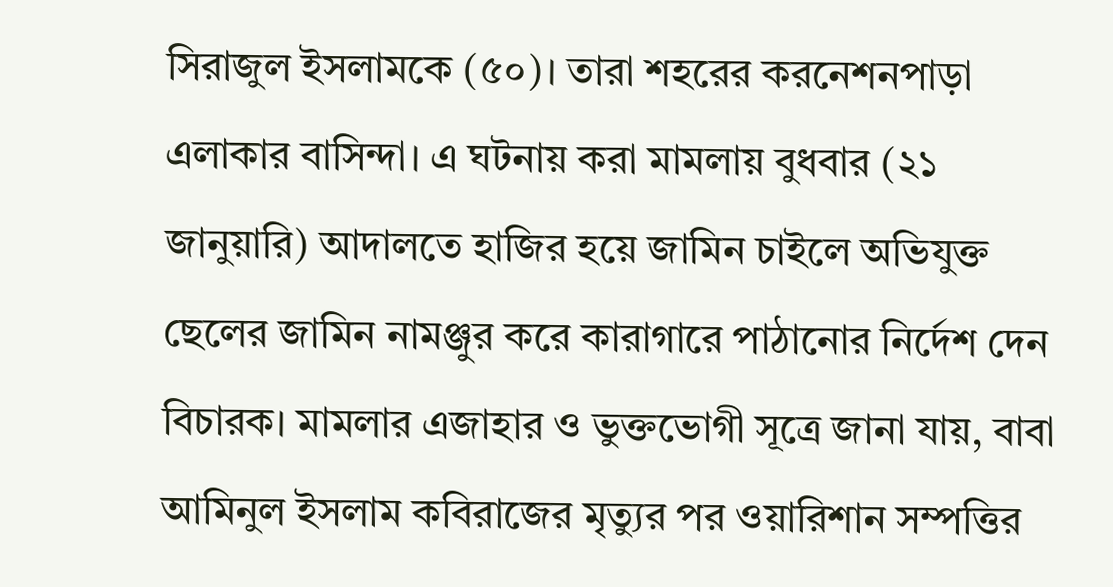সিরাজুল ইসলামকে (৫০)। তারা শহরের করনেশনপাড়া এলাকার বাসিন্দা। এ ঘটনায় করা মামলায় বুধবার (২১ জানুয়ারি) আদালতে হাজির হয়ে জামিন চাইলে অভিযুক্ত ছেলের জামিন নামঞ্জুর করে কারাগারে পাঠানোর নির্দেশ দেন বিচারক। মামলার এজাহার ও ভুক্তভোগী সূত্রে জানা যায়, বাবা আমিনুল ইসলাম কবিরাজের মৃত্যুর পর ওয়ারিশান সম্পত্তির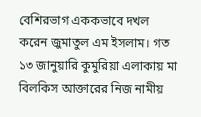বেশিরভাগ এককভাবে দখল করেন জুমাতুল এম ইসলাম। গত ১৩ জানুয়ারি কুমুরিয়া এলাকায় মা বিলকিস আক্তারের নিজ নামীয়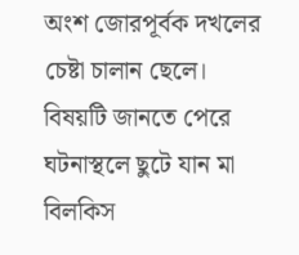অংশ জোরপূর্বক দখলের চেষ্টা চালান ছেলে। বিষয়টি জানতে পেরে ঘটনাস্থলে ছুটে যান মা বিলকিস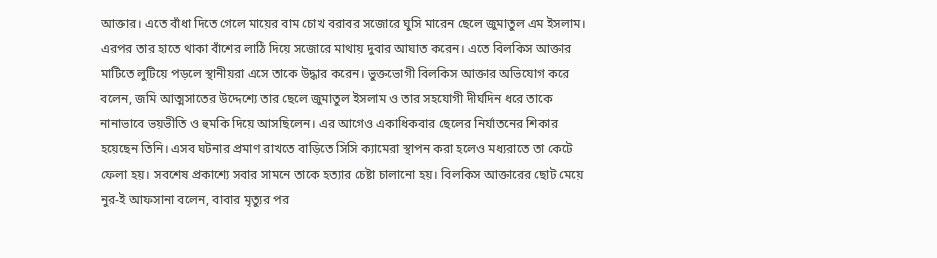আক্তার। এতে বাঁধা দিতে গেলে মায়ের বাম চোখ বরাবর সজোরে ঘুসি মারেন ছেলে জুমাতুল এম ইসলাম। এরপর তার হাতে থাকা বাঁশের লাঠি দিয়ে সজোরে মাথায় দুবার আঘাত করেন। এতে বিলকিস আক্তার মাটিতে লুটিয়ে পড়লে স্থানীয়রা এসে তাকে উদ্ধার করেন। ভুক্তভোগী বিলকিস আক্তার অভিযোগ করে বলেন, জমি আত্মসাতের উদ্দেশ্যে তার ছেলে জুমাতুল ইসলাম ও তার সহযোগী দীর্ঘদিন ধরে তাকে নানাভাবে ভয়ভীতি ও হুমকি দিয়ে আসছিলেন। এর আগেও একাধিকবার ছেলের নির্যাতনের শিকার হয়েছেন তিনি। এসব ঘটনার প্রমাণ রাখতে বাড়িতে সিসি ক্যামেরা স্থাপন করা হলেও মধ্যরাতে তা কেটে ফেলা হয়। সবশেষ প্রকাশ্যে সবার সামনে তাকে হত্যার চেষ্টা চালানো হয়। বিলকিস আক্তারের ছোট মেয়ে নুর-ই আফসানা বলেন, বাবার মৃত্যুর পর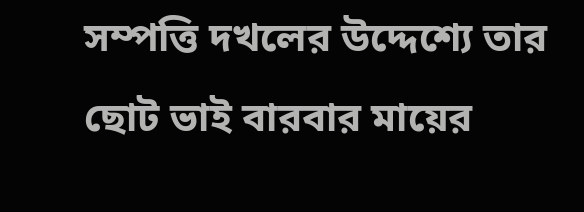সম্পত্তি দখলের উদ্দেশ্যে তার ছোট ভাই বারবার মায়ের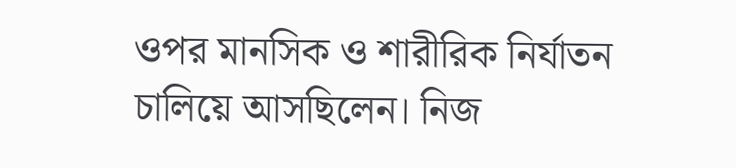ওপর মানসিক ও শারীরিক নির্যাতন চালিয়ে আসছিলেন। নিজ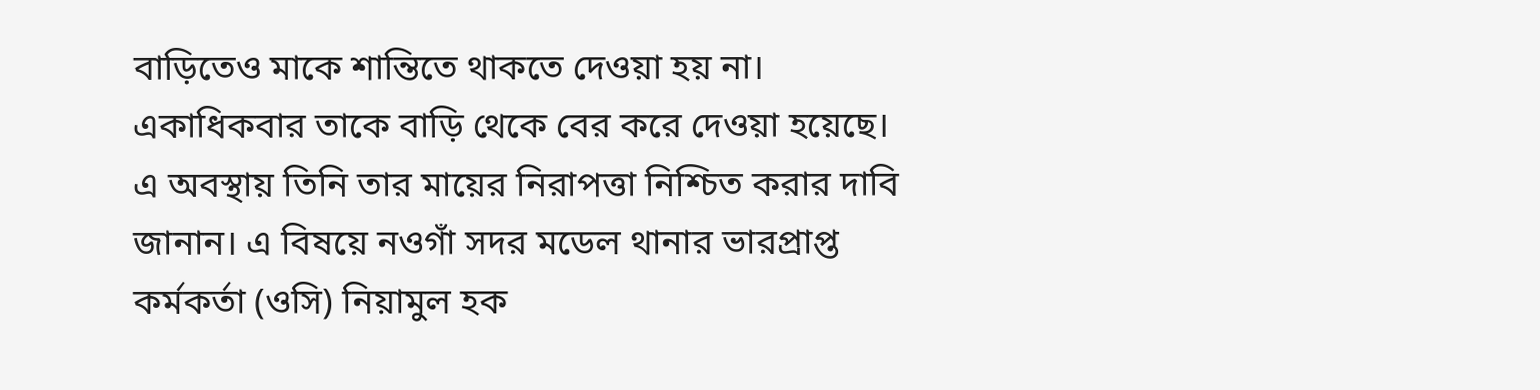বাড়িতেও মাকে শান্তিতে থাকতে দেওয়া হয় না। একাধিকবার তাকে বাড়ি থেকে বের করে দেওয়া হয়েছে। এ অবস্থায় তিনি তার মায়ের নিরাপত্তা নিশ্চিত করার দাবি জানান। এ বিষয়ে নওগাঁ সদর মডেল থানার ভারপ্রাপ্ত কর্মকর্তা (ওসি) নিয়ামুল হক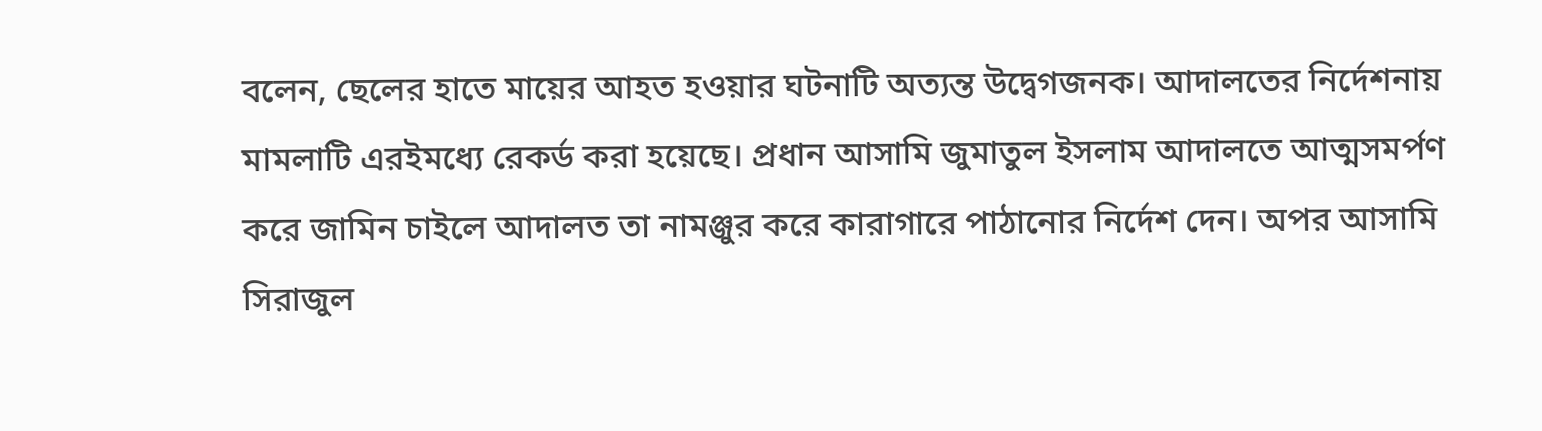বলেন, ছেলের হাতে মায়ের আহত হওয়ার ঘটনাটি অত্যন্ত উদ্বেগজনক। আদালতের নির্দেশনায় মামলাটি এরইমধ্যে রেকর্ড করা হয়েছে। প্রধান আসামি জুমাতুল ইসলাম আদালতে আত্মসমর্পণ করে জামিন চাইলে আদালত তা নামঞ্জুর করে কারাগারে পাঠানোর নির্দেশ দেন। অপর আসামি সিরাজুল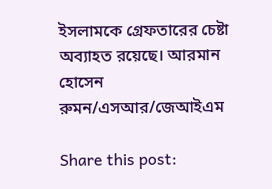ইসলামকে গ্রেফতারের চেষ্টা অব্যাহত রয়েছে। আরমান হোসেন রুমন/এসআর/জেআইএম

Share this post: